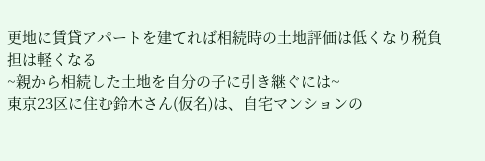更地に賃貸アパートを建てれば相続時の土地評価は低くなり税負担は軽くなる
~親から相続した土地を自分の子に引き継ぐには~
東京23区に住む鈴木さん(仮名)は、自宅マンションの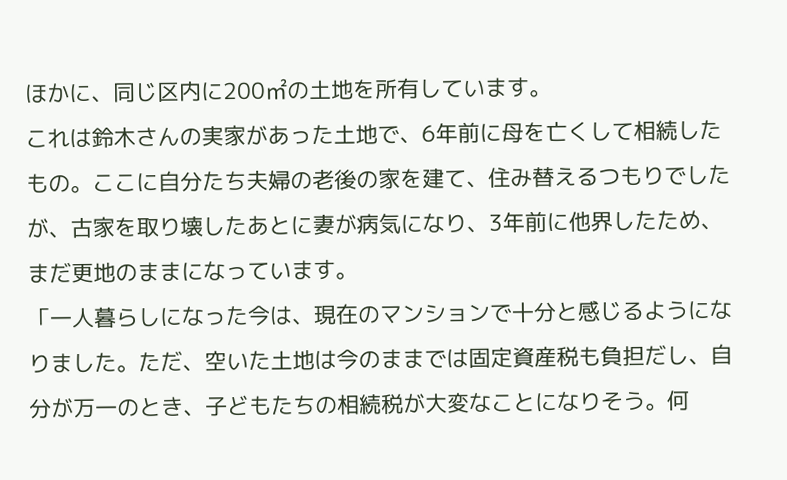ほかに、同じ区内に200㎡の土地を所有しています。
これは鈴木さんの実家があった土地で、6年前に母を亡くして相続したもの。ここに自分たち夫婦の老後の家を建て、住み替えるつもりでしたが、古家を取り壊したあとに妻が病気になり、3年前に他界したため、まだ更地のままになっています。
「一人暮らしになった今は、現在のマンションで十分と感じるようになりました。ただ、空いた土地は今のままでは固定資産税も負担だし、自分が万一のとき、子どもたちの相続税が大変なことになりそう。何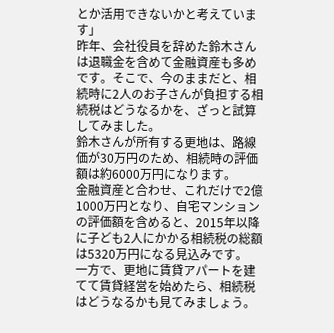とか活用できないかと考えています」
昨年、会社役員を辞めた鈴木さんは退職金を含めて金融資産も多めです。そこで、今のままだと、相続時に2人のお子さんが負担する相続税はどうなるかを、ざっと試算してみました。
鈴木さんが所有する更地は、路線価が30万円のため、相続時の評価額は約6000万円になります。
金融資産と合わせ、これだけで2億1000万円となり、自宅マンションの評価額を含めると、2015年以降に子ども2人にかかる相続税の総額は5320万円になる見込みです。
一方で、更地に賃貸アパートを建てて賃貸経営を始めたら、相続税はどうなるかも見てみましょう。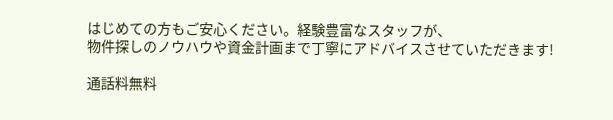はじめての方もご安心ください。経験豊富なスタッフが、
物件探しのノウハウや資金計画まで丁寧にアドバイスさせていただきます!

通話料無料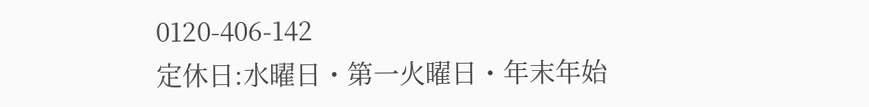0120-406-142
定休日:水曜日・第一火曜日・年末年始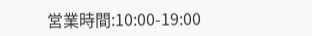営業時間:10:00-19:00